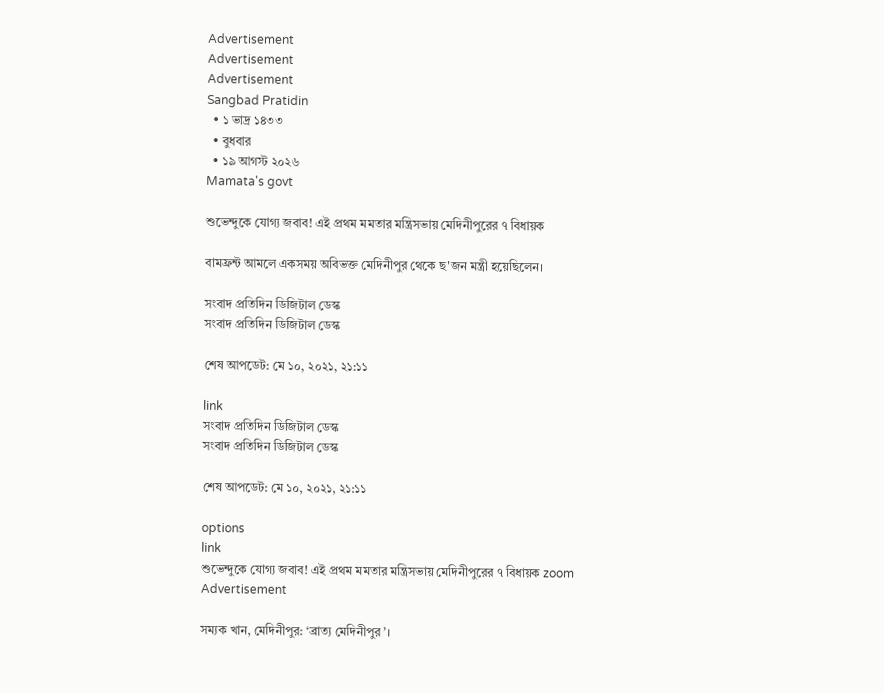Advertisement
Advertisement
Advertisement
Sangbad Pratidin
  • ১ ভাদ্র ১৪৩৩
  • বুধবার
  • ১৯ আগস্ট ২০২৬
Mamata's govt

শুভেন্দুকে যোগ্য জবাব! এই প্রথম মমতার মন্ত্রিসভায় মেদিনীপুরের ৭ বিধায়ক

বামফ্রন্ট আমলে একসময় অবিভক্ত মেদিনীপুর থেকে ছ'জন মন্ত্রী হয়েছিলেন।

সংবাদ প্রতিদিন ডিজিটাল ডেস্ক
সংবাদ প্রতিদিন ডিজিটাল ডেস্ক

শেষ আপডেট: মে ১০, ২০২১, ২১:১১

link
সংবাদ প্রতিদিন ডিজিটাল ডেস্ক
সংবাদ প্রতিদিন ডিজিটাল ডেস্ক

শেষ আপডেট: মে ১০, ২০২১, ২১:১১

options
link
শুভেন্দুকে যোগ্য জবাব! এই প্রথম মমতার মন্ত্রিসভায় মেদিনীপুরের ৭ বিধায়ক zoom
Advertisement

সম্যক খান, মেদিনীপুর: ‘ব্রাত্য মেদিনীপুর’।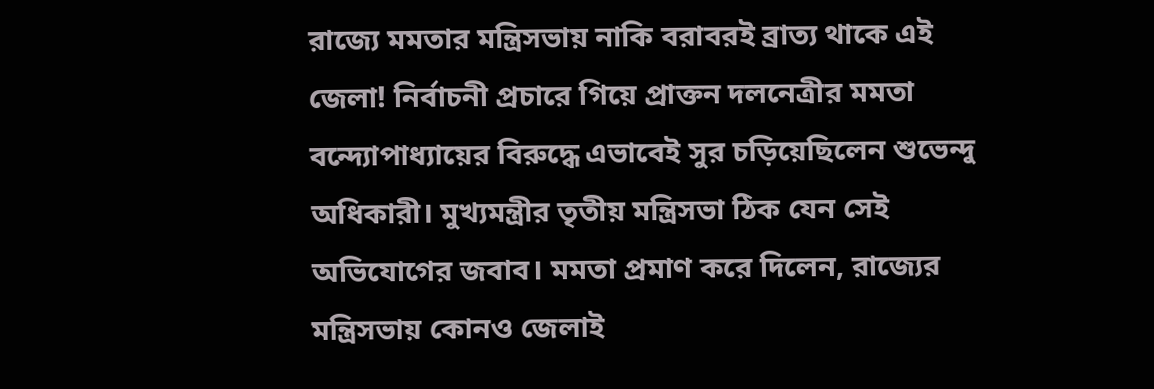রাজ্যে মমতার মন্ত্রিসভায় নাকি বরাবরই ব্রাত্য থাকে এই জেলা! নির্বাচনী প্রচারে গিয়ে প্রাক্তন দলনেত্রীর মমতা বন্দ্যোপাধ্যায়ের বিরুদ্ধে এভাবেই সুর চড়িয়েছিলেন শুভেন্দু অধিকারী। মুখ্যমন্ত্রীর তৃতীয় মন্ত্রিসভা ঠিক যেন সেই অভিযোগের জবাব। মমতা প্রমাণ করে দিলেন, রাজ্যের মন্ত্রিসভায় কোনও জেলাই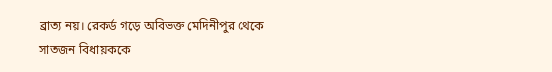ব্রাত্য নয়। রেকর্ড গড়ে অবিভক্ত মেদিনীপুর থেকে সাতজন বিধায়ককে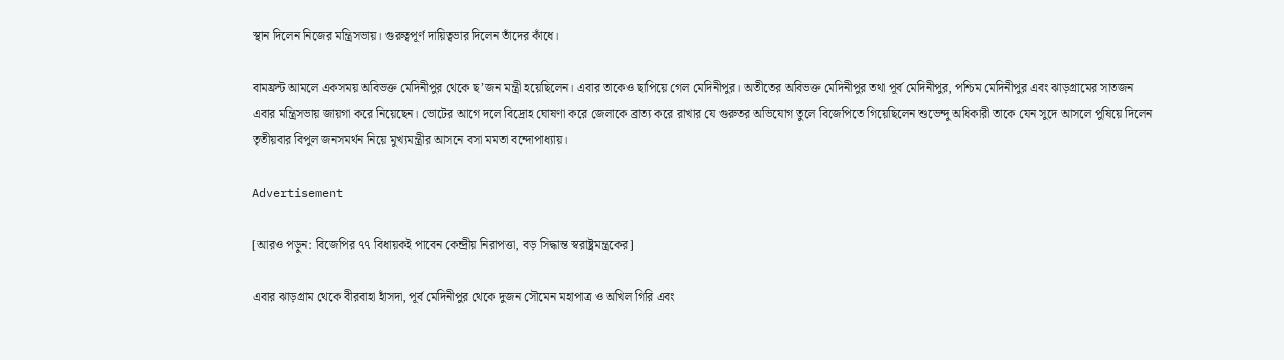স্থান দিলেন নিজের মন্ত্রিসভায়। গুরুত্বপূর্ণ দায়িত্বভার দিলেন তাঁদের কাঁধে।

বামফ্রন্ট আমলে একসময় অবিভক্ত মেদিনীপুর থেকে ছ’জন মন্ত্রী হয়েছিলেন। এবার তাকেও ছাপিয়ে গেল মেদিনীপুর। অতীতের অবিভক্ত মেদিনীপুর তথা পূর্ব মেদিনীপুর, পশ্চিম মেদিনীপুর এবং ঝাড়গ্রামের সাতজন এবার মন্ত্রিসভায় জায়গা করে নিয়েছেন। ভোটের আগে দলে বিদ্রোহ ঘোষণা করে জেলাকে ব্রাত্য করে রাখার যে গুরুতর অভিযোগ তুলে বিজেপিতে গিয়েছিলেন শুভেন্দু অধিকারী তাকে যেন সুদে আসলে পুষিয়ে দিলেন তৃতীয়বার বিপুল জনসমর্থন নিয়ে মুখ্যমন্ত্রীর আসনে বসা মমতা বন্দোপাধ্যায়।

Advertisement

[আরও পড়ুন: বিজেপির ৭৭ বিধায়কই পাবেন কেন্দ্রীয় নিরাপত্তা, বড় সিদ্ধান্ত স্বরাষ্ট্রমন্ত্রকের]

এবার ঝাড়গ্রাম থেকে বীরবাহা হাঁসদা, পূর্ব মেদিনীপুর থেকে দুজন সৌমেন মহাপাত্র ও অখিল গিরি এবং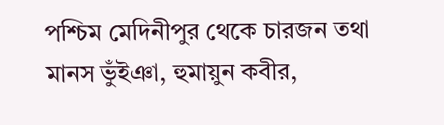পশ্চিম মেদিনীপুর থেকে চারজন তথা মানস ভুঁইঞা, হুমায়ুন কবীর,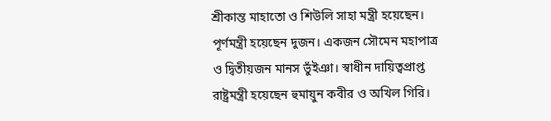শ্রীকান্ত মাহাতো ও শিউলি সাহা মন্ত্রী হয়েছেন। পূর্ণমন্ত্রী হয়েছেন দুজন। একজন সৌমেন মহাপাত্র ও দ্বিতীয়জন মানস ভুঁইঞা। স্বাধীন দায়িত্বপ্রাপ্ত রাষ্ট্রমন্ত্রী হয়েছেন হুমায়ুন কবীর ও অখিল গিরি।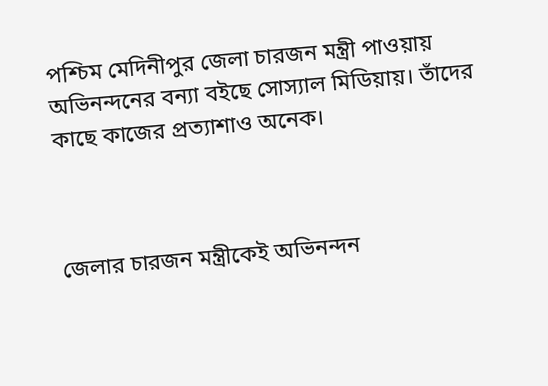পশ্চিম মেদিনীপুর জেলা চারজন মন্ত্রী পাওয়ায় অভিনন্দনের বন্যা বইছে সোস্যাল মিডিয়ায়। তাঁদের কাছে কাজের প্রত্যাশাও অনেক।



জেলার চারজন মন্ত্রীকেই অভিনন্দন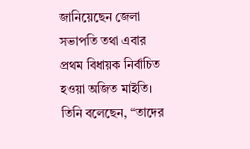জানিয়েছেন জেলা সভাপতি তথা এবার প্রথম বিধায়ক নির্বাচিত হওয়া অজিত মাইতি। তিনি বলেছেন, “তাদের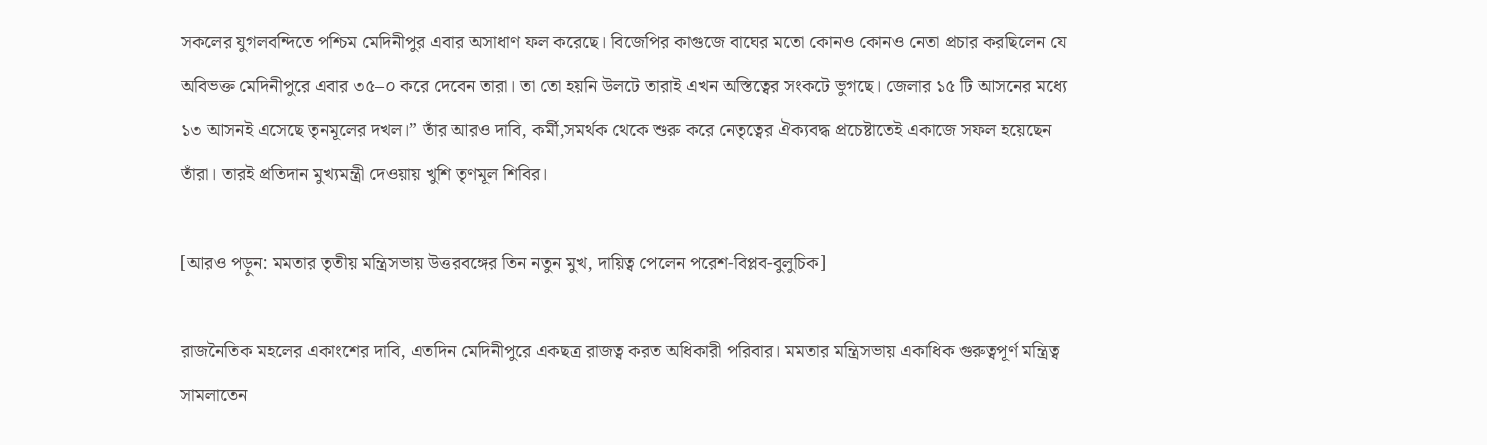সকলের যুগলবন্দিতে পশ্চিম মেদিনীপুর এবার অসাধাণ ফল করেছে। বিজেপির কাগুজে বাঘের মতো কোনও কোনও নেতা প্রচার করছিলেন যে অবিভক্ত মেদিনীপুরে এবার ৩৫–০ করে দেবেন তারা। তা তো হয়নি উলটে তারাই এখন অস্তিত্বের সংকটে ভুগছে। জেলার ১৫ টি আসনের মধ্যে ১৩ আসনই এসেছে তৃনমূলের দখল।” তাঁর আরও দাবি, কর্মী,সমর্থক থেকে শুরু করে নেতৃত্বের ঐক্যবদ্ধ প্রচেষ্টাতেই একাজে সফল হয়েছেন তাঁরা। তারই প্রতিদান মুখ্যমন্ত্রী দেওয়ায় খুশি তৃণমূল শিবির।

[আরও পড়ুন: মমতার তৃতীয় মন্ত্রিসভায় উত্তরবঙ্গের তিন নতুন মুখ, দায়িত্ব পেলেন পরেশ-বিপ্লব-বুলুচিক]

রাজনৈতিক মহলের একাংশের দাবি, এতদিন মেদিনীপুরে একছত্র রাজত্ব করত অধিকারী পরিবার। মমতার মন্ত্রিসভায় একাধিক গুরুত্বপূর্ণ মন্ত্রিত্ব সামলাতেন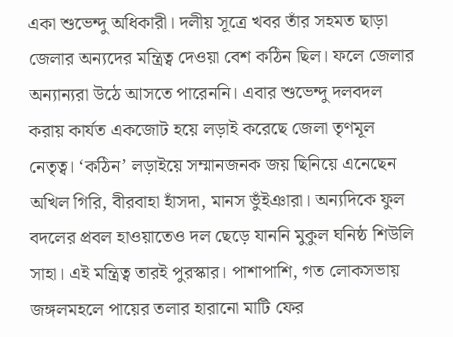একা শুভেন্দু অধিকারী। দলীয় সূত্রে খবর তাঁর সহমত ছাড়া জেলার অন্যদের মন্ত্রিত্ব দেওয়া বেশ কঠিন ছিল। ফলে জেলার অন্যান্যরা উঠে আসতে পারেননি। এবার শুভেন্দু দলবদল করায় কার্যত একজোট হয়ে লড়াই করেছে জেলা তৃণমূল নেতৃত্ব। ‘কঠিন’ লড়াইয়ে সম্মানজনক জয় ছিনিয়ে এনেছেন অখিল গিরি, বীরবাহা হাঁসদা, মানস ভুঁইঞারা। অন্যদিকে ফুল বদলের প্রবল হাওয়াতেও দল ছেড়ে যাননি মুকুল ঘনিষ্ঠ শিউলি সাহা। এই মন্ত্রিত্ব তারই পুরস্কার। পাশাপাশি, গত লোকসভায় জঙ্গলমহলে পায়ের তলার হারানো মাটি ফের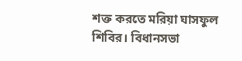শক্ত করতে মরিয়া ঘাসফুল শিবির। বিধানসভা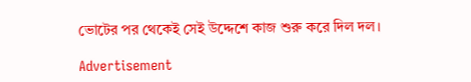ভোটের পর থেকেই সেই উদ্দেশে কাজ শুরু করে দিল দল।

Advertisement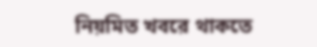নিয়মিত খবরে থাকতে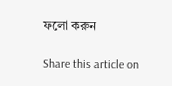ফলো করুন

Share this article on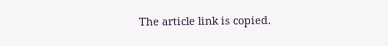The article link is copied.